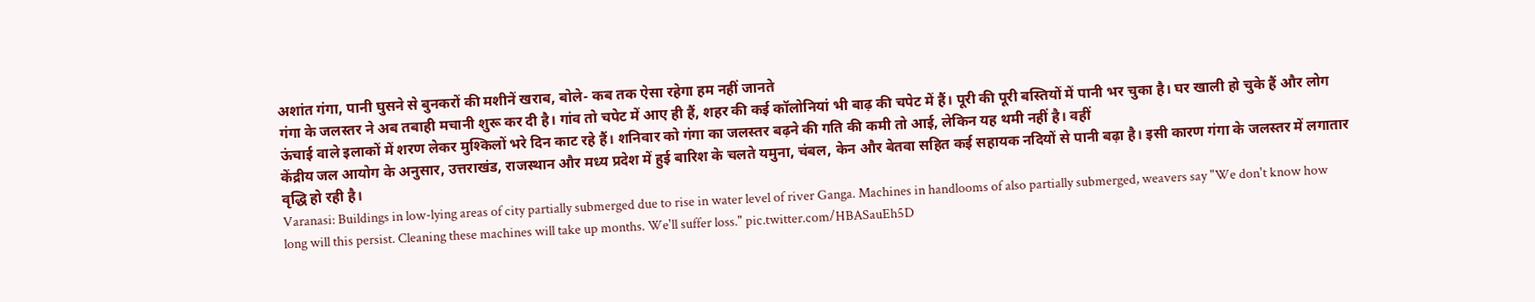अशांत गंगा, पानी घुसने से बुनकरों की मशीनें खराब, बोले- कब तक ऐसा रहेगा हम नहीं जानते
गंगा के जलस्तर ने अब तबाही मचानी शुरू कर दी है। गांव तो चपेट में आए ही हैं, शहर की कई कॉलोनियां भी बाढ़ की चपेट में हैं। पूरी की पूरी बस्तियों में पानी भर चुका है। घर खाली हो चुके हैं और लोग ऊंचाई वाले इलाकों में शरण लेकर मुश्किलों भरे दिन काट रहे हैं। शनिवार को गंगा का जलस्तर बढ़ने की गति की कमी तो आई, लेकिन यह थमी नहीं है। वहीं
केंद्रीय जल आयोग के अनुसार, उत्तराखंड, राजस्थान और मध्य प्रदेश में हुई बारिश के चलते यमुना, चंबल, केन और बेतवा सहित कई सहायक नदियों से पानी बढ़ा है। इसी कारण गंगा के जलस्तर में लगातार वृद्धि हो रही है।
Varanasi: Buildings in low-lying areas of city partially submerged due to rise in water level of river Ganga. Machines in handlooms of also partially submerged, weavers say "We don't know how long will this persist. Cleaning these machines will take up months. We'll suffer loss." pic.twitter.com/HBASauEh5D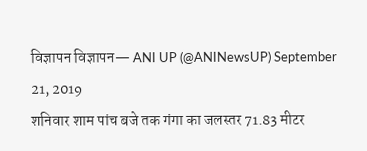विज्ञापन विज्ञापन— ANI UP (@ANINewsUP) September 21, 2019
शनिवार शाम पांच बजे तक गंगा का जलस्तर 71.83 मीटर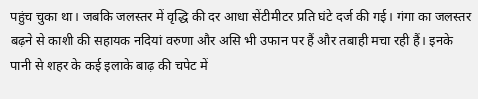पहुंच चुका था। जबकि जलस्तर में वृद्धि की दर आधा सेंटीमीटर प्रति घंटे दर्ज की गई। गंगा का जलस्तर बढ़ने से काशी की सहायक नदियां वरुणा और असि भी उफान पर हैं और तबाही मचा रही हैं। इनके पानी से शहर के कई इलाके बाढ़ की चपेट में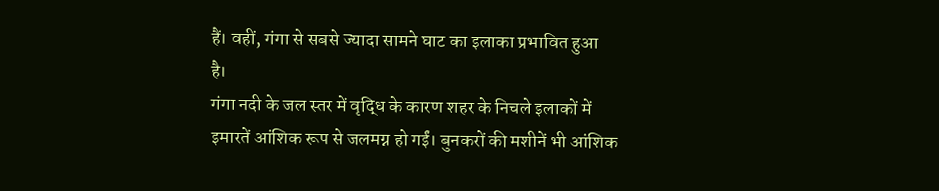हैं। वहीं, गंगा से सबसे ज्यादा सामने घाट का इलाका प्रभावित हुआ है।
गंगा नदी के जल स्तर में वृद्धि के कारण शहर के निचले इलाकों में इमारतें आंशिक रूप से जलमग्न हो गईं। बुनकरों की मशीनें भी आंशिक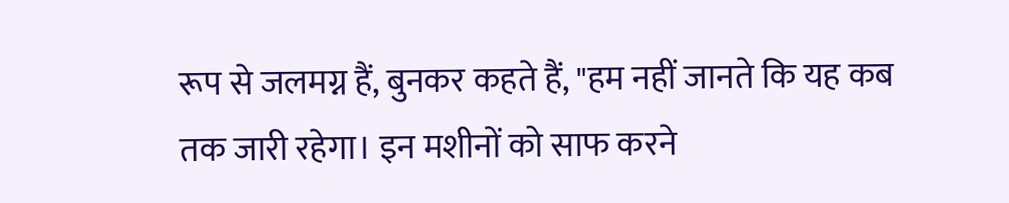रूप से जलमग्न हैं, बुनकर कहते हैं, "हम नहीं जानते कि यह कब तक जारी रहेगा। इन मशीनों को साफ करने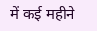में कई महीने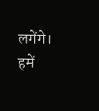लगेंगे। हमें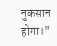नुकसान होगा।"